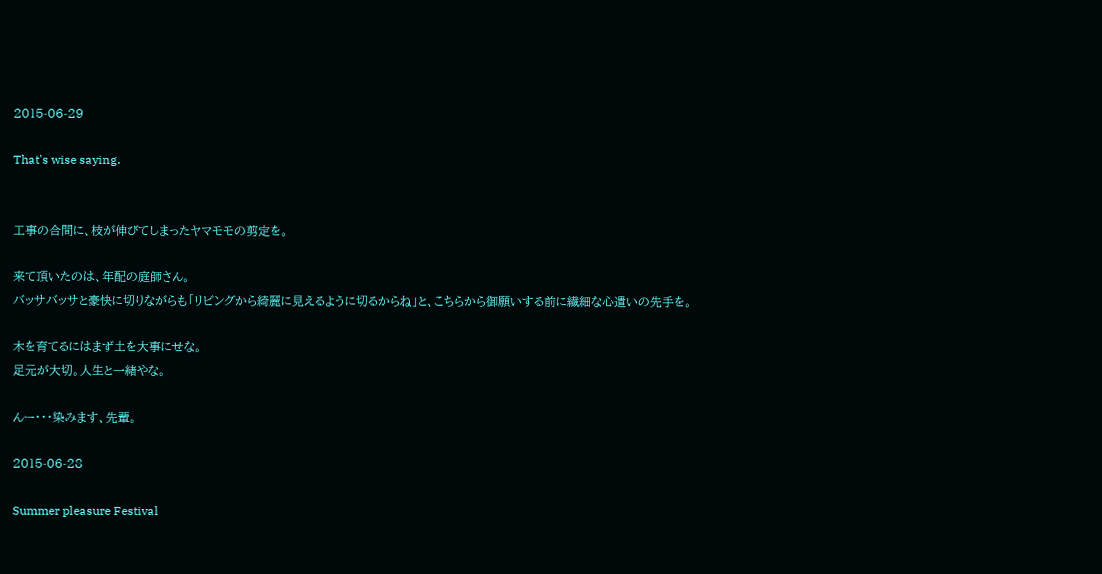2015-06-29

That's wise saying.


工事の合間に、枝が伸びてしまったヤマモモの剪定を。

来て頂いたのは、年配の庭師さん。
バッサバッサと豪快に切りながらも「リビングから綺麗に見えるように切るからね」と、こちらから御願いする前に繊細な心遣いの先手を。

木を育てるにはまず土を大事にせな。
足元が大切。人生と一緒やな。

んー・・・染みます、先輩。

2015-06-28

Summer pleasure Festival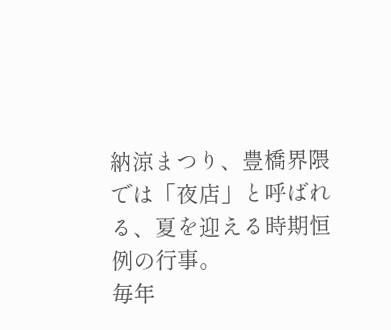納涼まつり、豊橋界隈では「夜店」と呼ばれる、夏を迎える時期恒例の行事。
毎年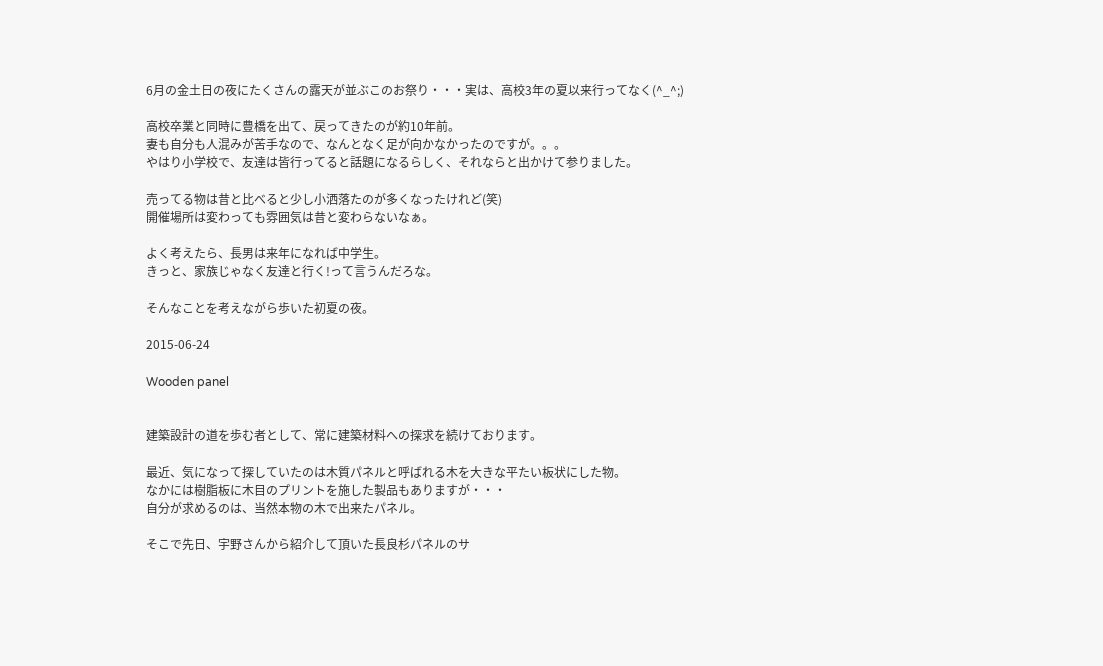6月の金土日の夜にたくさんの露天が並ぶこのお祭り・・・実は、高校3年の夏以来行ってなく(^_^;)

高校卒業と同時に豊橋を出て、戻ってきたのが約10年前。
妻も自分も人混みが苦手なので、なんとなく足が向かなかったのですが。。。
やはり小学校で、友達は皆行ってると話題になるらしく、それならと出かけて参りました。

売ってる物は昔と比べると少し小洒落たのが多くなったけれど(笑)
開催場所は変わっても雰囲気は昔と変わらないなぁ。

よく考えたら、長男は来年になれば中学生。
きっと、家族じゃなく友達と行く!って言うんだろな。

そんなことを考えながら歩いた初夏の夜。

2015-06-24

Wooden panel


建築設計の道を歩む者として、常に建築材料への探求を続けております。

最近、気になって探していたのは木質パネルと呼ばれる木を大きな平たい板状にした物。
なかには樹脂板に木目のプリントを施した製品もありますが・・・
自分が求めるのは、当然本物の木で出来たパネル。

そこで先日、宇野さんから紹介して頂いた長良杉パネルのサ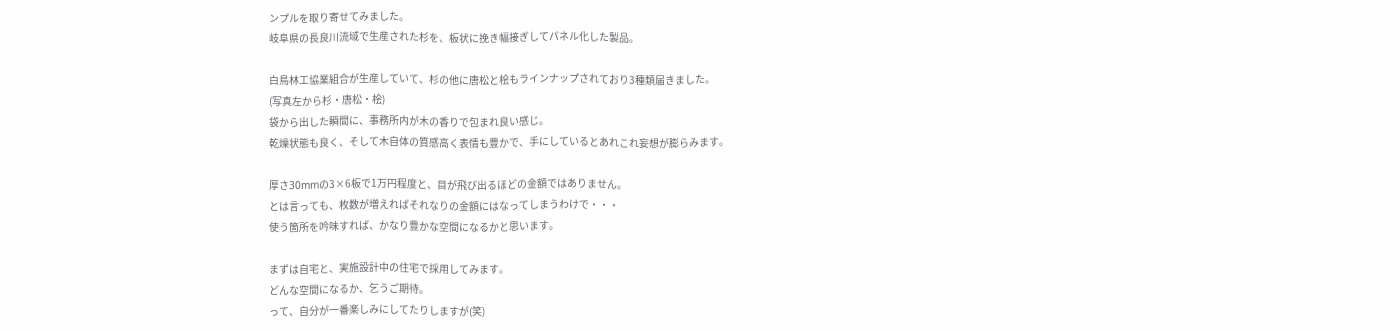ンプルを取り寄せてみました。
岐阜県の長良川流域で生産された杉を、板状に挽き幅接ぎしてパネル化した製品。

白鳥林工協業組合が生産していて、杉の他に唐松と桧もラインナップされており3種類届きました。
(写真左から杉・唐松・桧)
袋から出した瞬間に、事務所内が木の香りで包まれ良い感じ。
乾燥状態も良く、そして木自体の質感高く表情も豊かで、手にしているとあれこれ妄想が膨らみます。

厚さ30mmの3×6板で1万円程度と、目が飛び出るほどの金額ではありません。
とは言っても、枚数が増えればそれなりの金額にはなってしまうわけで・・・
使う箇所を吟味すれば、かなり豊かな空間になるかと思います。

まずは自宅と、実施設計中の住宅で採用してみます。
どんな空間になるか、乞うご期待。
って、自分が一番楽しみにしてたりしますが(笑)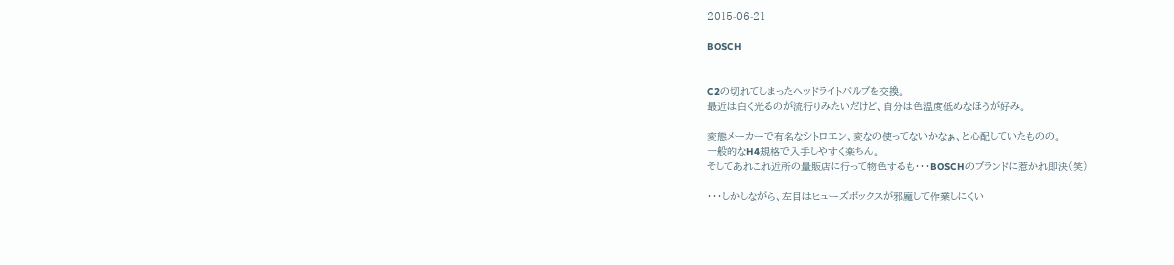2015-06-21

BOSCH


C2の切れてしまったヘッドライトバルブを交換。
最近は白く光るのが流行りみたいだけど、自分は色温度低めなほうが好み。

変態メーカーで有名なシトロエン、変なの使ってないかなぁ、と心配していたものの。
一般的なH4規格で入手しやすく楽ちん。
そしてあれこれ近所の量販店に行って物色するも・・・BOSCHのブランドに惹かれ即決(笑)

・・・しかしながら、左目はヒューズボックスが邪魔して作業しにくい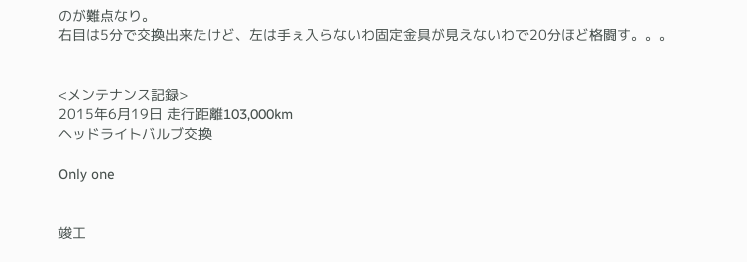のが難点なり。
右目は5分で交換出来たけど、左は手ぇ入らないわ固定金具が見えないわで20分ほど格闘す。。。


<メンテナンス記録>
2015年6月19日 走行距離103,000km
ヘッドライトバルブ交換

Only one


竣工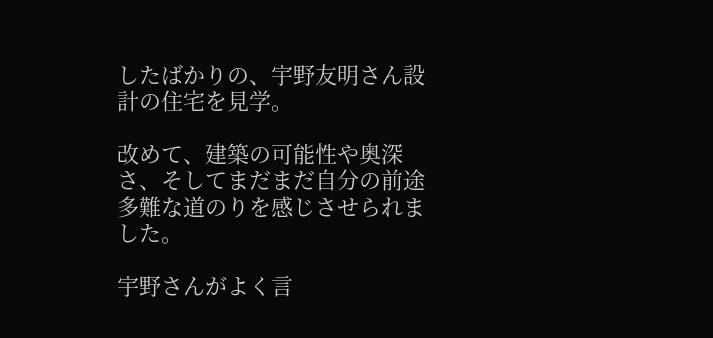したばかりの、宇野友明さん設計の住宅を見学。

改めて、建築の可能性や奥深さ、そしてまだまだ自分の前途多難な道のりを感じさせられました。

宇野さんがよく言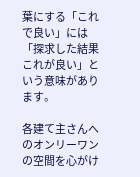葉にする「これで良い」には「探求した結果これが良い」という意味があります。

各建て主さんへのオンリーワンの空間を心がけ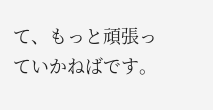て、もっと頑張っていかねばです。